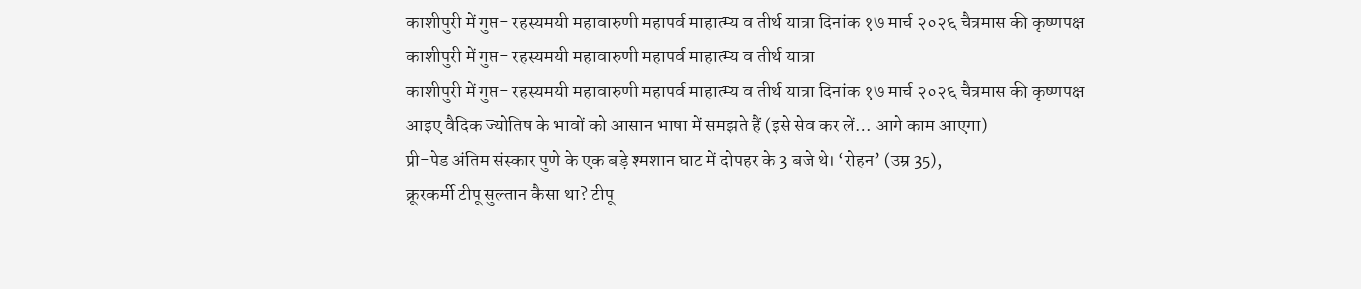काशीपुरी में गुप्त- रहस्यमयी महावारुणी महापर्व माहात्म्य व तीर्थ यात्रा दिनांक १७ मार्च २०२६ चैत्रमास की कृष्णपक्ष
काशीपुरी में गुप्त- रहस्यमयी महावारुणी महापर्व माहात्म्य व तीर्थ यात्रा
काशीपुरी में गुप्त- रहस्यमयी महावारुणी महापर्व माहात्म्य व तीर्थ यात्रा दिनांक १७ मार्च २०२६ चैत्रमास की कृष्णपक्ष
आइए वैदिक ज्योतिष के भावों को आसान भाषा में समझते हैं (इसे सेव कर लें… आगे काम आएगा)
प्री-पेड अंतिम संस्कार पुणे के एक बड़े श्मशान घाट में दोपहर के 3 बजे थे। ‘रोहन’ (उम्र 35),
क्रूरकर्मी टीपू सुल्तान कैसा था? टीपू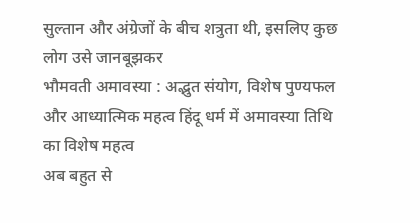सुल्तान और अंग्रेजों के बीच शत्रुता थी, इसलिए कुछ लोग उसे जानबूझकर
भौमवती अमावस्या : अद्भुत संयोग, विशेष पुण्यफल और आध्यात्मिक महत्व हिंदू धर्म में अमावस्या तिथि का विशेष महत्व
अब बहुत से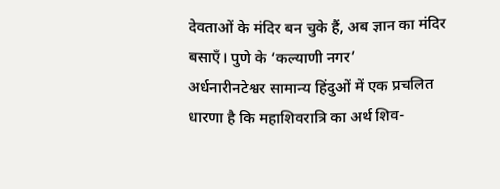देवताओं के मंदिर बन चुके हैं, अब ज्ञान का मंदिर बसाएँ। पुणे के ‘कल्याणी नगर’
अर्धनारीनटेश्वर सामान्य हिंदुओं में एक प्रचलित धारणा है कि महाशिवरात्रि का अर्थ शिव-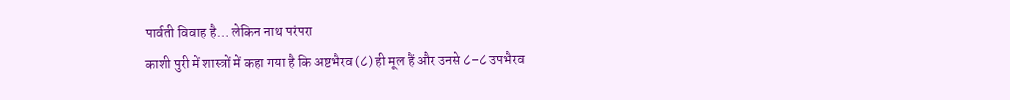पार्वती विवाह है… लेकिन नाथ परंपरा
काशी पुरी में शास्त्रों में कहा गया है कि अष्टभैरव (८) ही मूल हैं और उनसे ८–८ उपभैरव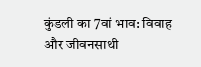कुंडली का 7वां भाव: विवाह और जीवनसाथी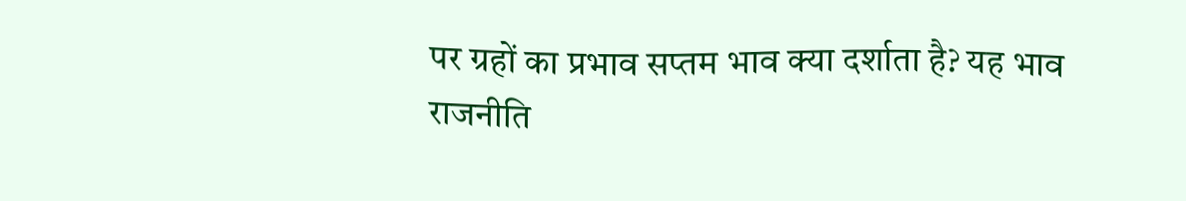पर ग्रहों का प्रभाव सप्तम भाव क्या दर्शाता है? यह भाव
राजनीति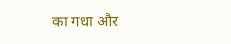का गधा और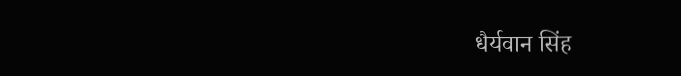धैर्यवान सिंह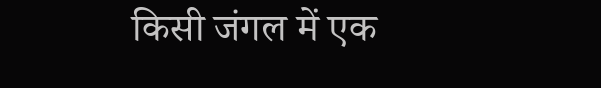किसी जंगल में एक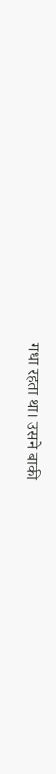गधा रहता था। उसने बाकी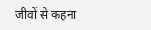जीवों से कहना